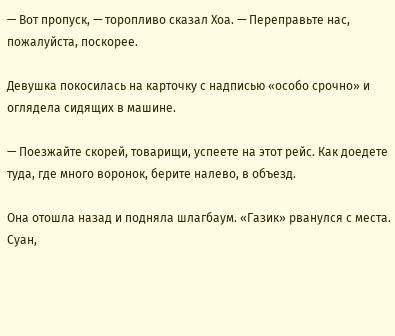— Вот пропуск, — торопливо сказал Хоа. — Переправьте нас, пожалуйста, поскорее.

Девушка покосилась на карточку с надписью «особо срочно» и оглядела сидящих в машине.

— Поезжайте скорей, товарищи, успеете на этот рейс. Как доедете туда, где много воронок, берите налево, в объезд.

Она отошла назад и подняла шлагбаум. «Газик» рванулся с места. Суан,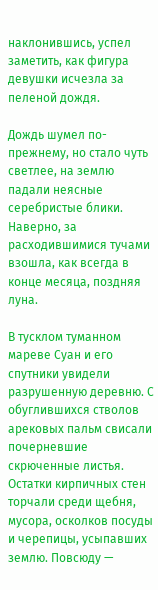наклонившись, успел заметить, как фигура девушки исчезла за пеленой дождя.

Дождь шумел по-прежнему, но стало чуть светлее, на землю падали неясные серебристые блики. Наверно, за расходившимися тучами взошла, как всегда в конце месяца, поздняя луна.

В тусклом туманном мареве Суан и его спутники увидели разрушенную деревню. С обуглившихся стволов арековых пальм свисали почерневшие скрюченные листья. Остатки кирпичных стен торчали среди щебня, мусора, осколков посуды и черепицы, усыпавших землю. Повсюду —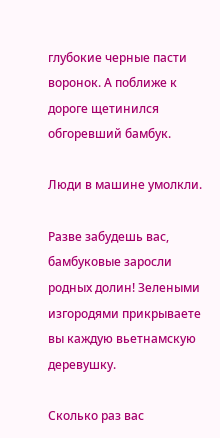глубокие черные пасти воронок. А поближе к дороге щетинился обгоревший бамбук.

Люди в машине умолкли.

Разве забудешь вас, бамбуковые заросли родных долин! Зелеными изгородями прикрываете вы каждую вьетнамскую деревушку.

Сколько раз вас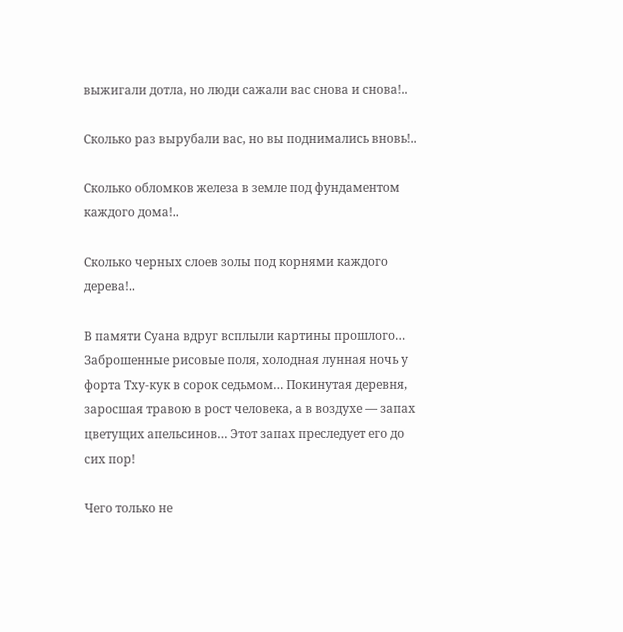выжигали дотла, но люди сажали вас снова и снова!..

Сколько раз вырубали вас, но вы поднимались вновь!..

Сколько обломков железа в земле под фундаментом каждого дома!..

Сколько черных слоев золы под корнями каждого дерева!..

В памяти Суана вдруг всплыли картины прошлого… Заброшенные рисовые поля, холодная лунная ночь у форта Тху-кук в сорок седьмом… Покинутая деревня, заросшая травою в рост человека, а в воздухе — запах цветущих апельсинов… Этот запах преследует его до сих пор!

Чего только не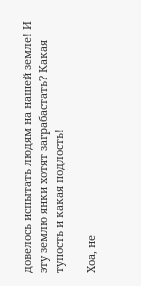довелось испытать людям на нашей земле! И эту землю янки хотят заграбастать? Какая тупость и какая подлость!

Хоа, не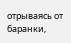отрываясь от баранки,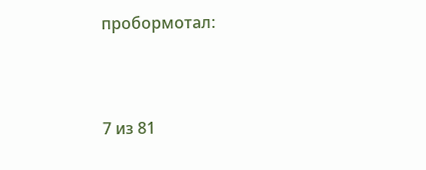пробормотал:



7 из 81